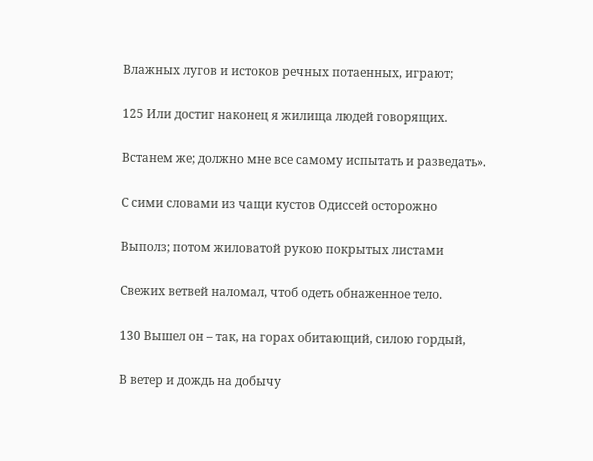Влажных лугов и истоков речных потаенных, играют;

125 Или достиг наконец я жилища людей говорящих.

Встанем же; должно мне все самому испытать и разведать».

С сими словами из чащи кустов Одиссей осторожно

Выполз; потом жиловатой рукою покрытых листами

Свежих ветвей наломал, чтоб одеть обнаженное тело.

130 Вышел он – так, на горах обитающий, силою гордый,

В ветер и дождь на добычу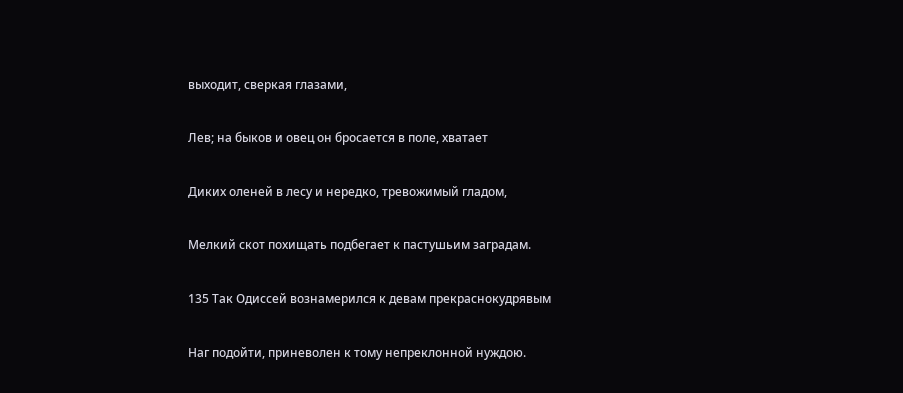выходит, сверкая глазами,

Лев; на быков и овец он бросается в поле, хватает

Диких оленей в лесу и нередко, тревожимый гладом,

Мелкий скот похищать подбегает к пастушьим заградам.

135 Так Одиссей вознамерился к девам прекраснокудрявым

Наг подойти, приневолен к тому непреклонной нуждою.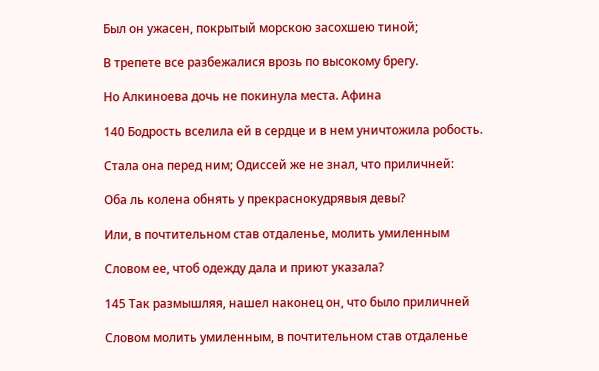Был он ужасен, покрытый морскою засохшею тиной;

В трепете все разбежалися врозь по высокому брегу.

Но Алкиноева дочь не покинула места. Афина

140 Бодрость вселила ей в сердце и в нем уничтожила робость.

Стала она перед ним; Одиссей же не знал, что приличней:

Оба ль колена обнять у прекраснокудрявыя девы?

Или, в почтительном став отдаленье, молить умиленным

Словом ее, чтоб одежду дала и приют указала?

145 Так размышляя, нашел наконец он, что было приличней

Словом молить умиленным, в почтительном став отдаленье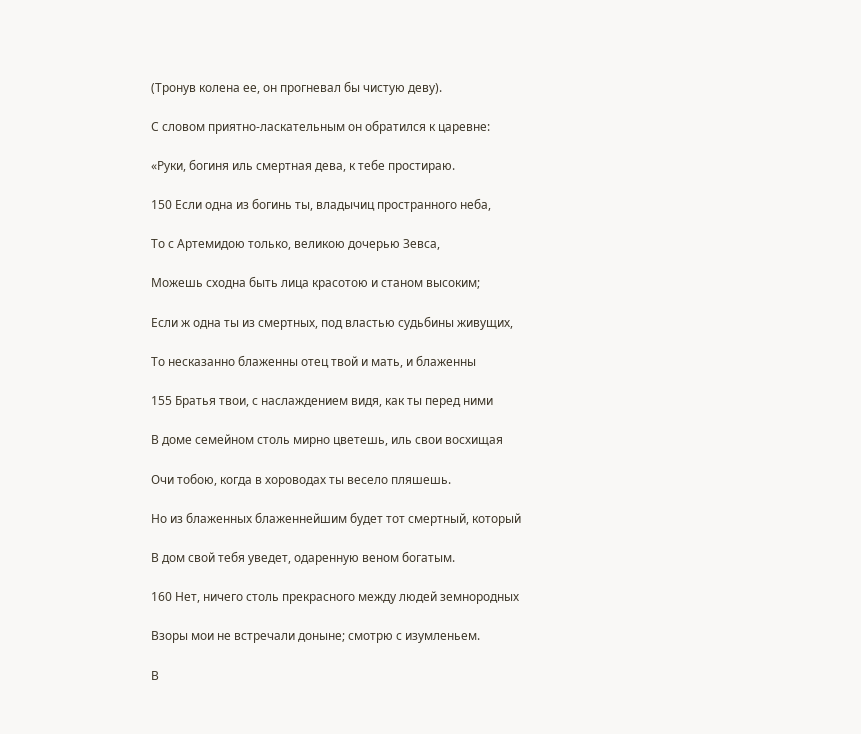(Тронув колена ее, он прогневал бы чистую деву).

С словом приятно-ласкательным он обратился к царевне:

«Руки, богиня иль смертная дева, к тебе простираю.

150 Если одна из богинь ты, владычиц пространного неба,

То с Артемидою только, великою дочерью Зевса,

Можешь сходна быть лица красотою и станом высоким;

Если ж одна ты из смертных, под властью судьбины живущих,

То несказанно блаженны отец твой и мать, и блаженны

155 Братья твои, с наслаждением видя, как ты перед ними

В доме семейном столь мирно цветешь, иль свои восхищая

Очи тобою, когда в хороводах ты весело пляшешь.

Но из блаженных блаженнейшим будет тот смертный, который

В дом свой тебя уведет, одаренную веном богатым.

160 Нет, ничего столь прекрасного между людей земнородных

Взоры мои не встречали доныне; смотрю с изумленьем.

В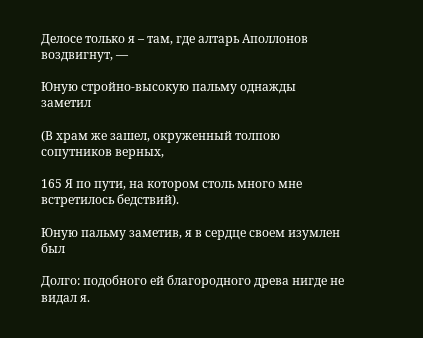Делосе только я – там, где алтарь Аполлонов воздвигнут, —

Юную стройно-высокую пальму однажды заметил

(В храм же зашел, окруженный толпою сопутников верных,

165 Я по пути, на котором столь много мне встретилось бедствий).

Юную пальму заметив, я в сердце своем изумлен был

Долго: подобного ей благородного древа нигде не видал я.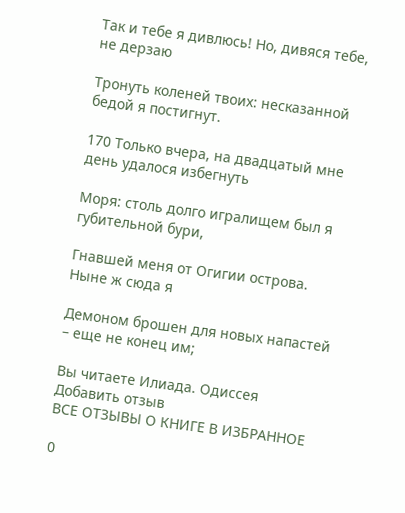Так и тебе я дивлюсь! Но, дивяся тебе, не дерзаю

Тронуть коленей твоих: несказанной бедой я постигнут.

170 Только вчера, на двадцатый мне день удалося избегнуть

Моря: столь долго игралищем был я губительной бури,

Гнавшей меня от Огигии острова. Ныне ж сюда я

Демоном брошен для новых напастей – еще не конец им;

Вы читаете Илиада. Одиссея
Добавить отзыв
ВСЕ ОТЗЫВЫ О КНИГЕ В ИЗБРАННОЕ

0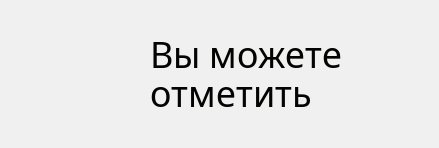Вы можете отметить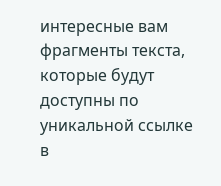интересные вам фрагменты текста, которые будут доступны по уникальной ссылке в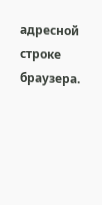адресной строке браузера.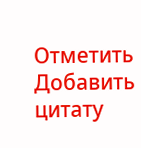Отметить Добавить цитату